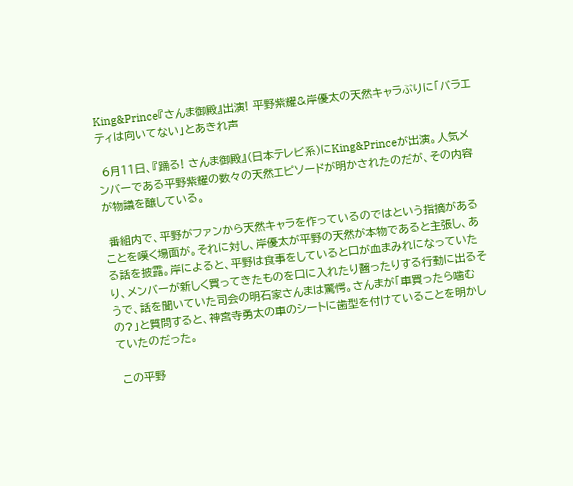King&Prince『さんま御殿』出演! 平野紫耀&岸優太の天然キャラぶりに「バラエティは向いてない」とあきれ声

 6月11日、『踊る! さんま御殿』(日本テレビ系)にKing&Princeが出演。人気メンバーである平野紫耀の数々の天然エピソードが明かされたのだが、その内容が物議を醸している。

 番組内で、平野がファンから天然キャラを作っているのではという指摘があることを嘆く場面が。それに対し、岸優太が平野の天然が本物であると主張し、ある話を披露。岸によると、平野は食事をしていると口が血まみれになっていたり、メンバーが新しく買ってきたものを口に入れたり齧ったりする行動に出るそうで、話を聞いていた司会の明石家さんまは驚愕。さんまが「車買ったら噛むの?」と質問すると、神宮寺勇太の車のシートに歯型を付けていることを明かしていたのだった。

 この平野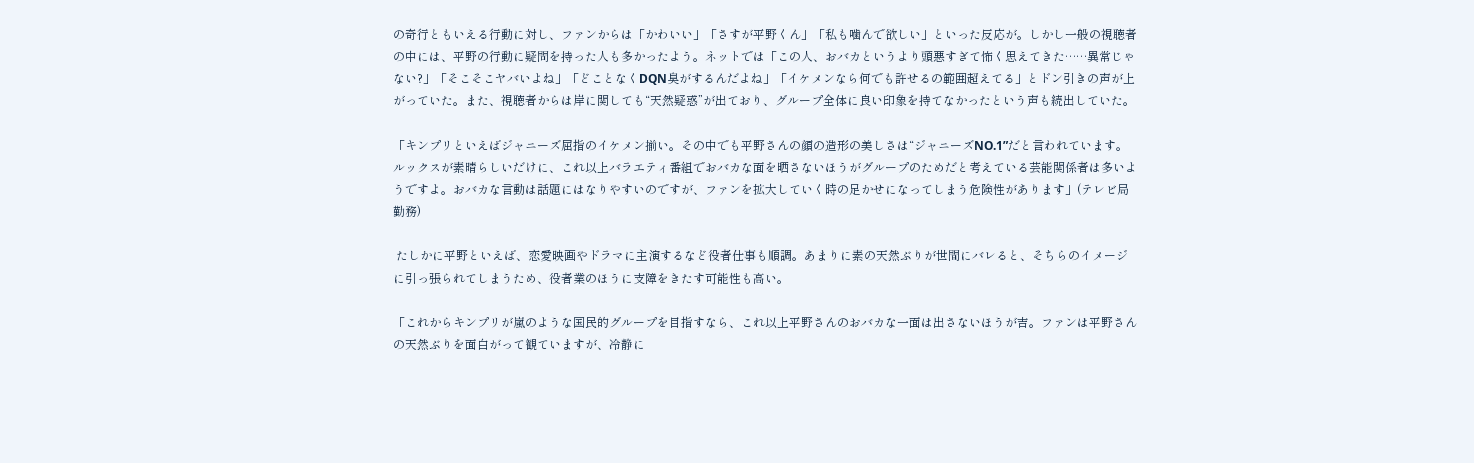の奇行ともいえる行動に対し、ファンからは「かわいい」「さすが平野くん」「私も噛んで欲しい」といった反応が。しかし一般の視聴者の中には、平野の行動に疑問を持った人も多かったよう。ネットでは「この人、おバカというより頭悪すぎて怖く思えてきた……異常じゃない?」「そこそこヤバいよね」「どことなくDQN臭がするんだよね」「イケメンなら何でも許せるの範囲超えてる」とドン引きの声が上がっていた。また、視聴者からは岸に関しても“天然疑惑”が出ており、グループ全体に良い印象を持てなかったという声も続出していた。

「キンプリといえばジャニーズ屈指のイケメン揃い。その中でも平野さんの顔の造形の美しさは“ジャニーズNO.1”だと言われています。ルックスが素晴らしいだけに、これ以上バラエティ番組でおバカな面を晒さないほうがグループのためだと考えている芸能関係者は多いようですよ。おバカな言動は話題にはなりやすいのですが、ファンを拡大していく時の足かせになってしまう危険性があります」(テレビ局勤務)

 たしかに平野といえば、恋愛映画やドラマに主演するなど役者仕事も順調。あまりに素の天然ぶりが世間にバレると、そちらのイメージに引っ張られてしまうため、役者業のほうに支障をきたす可能性も高い。

「これからキンプリが嵐のような国民的グループを目指すなら、これ以上平野さんのおバカな一面は出さないほうが吉。ファンは平野さんの天然ぶりを面白がって観ていますが、冷静に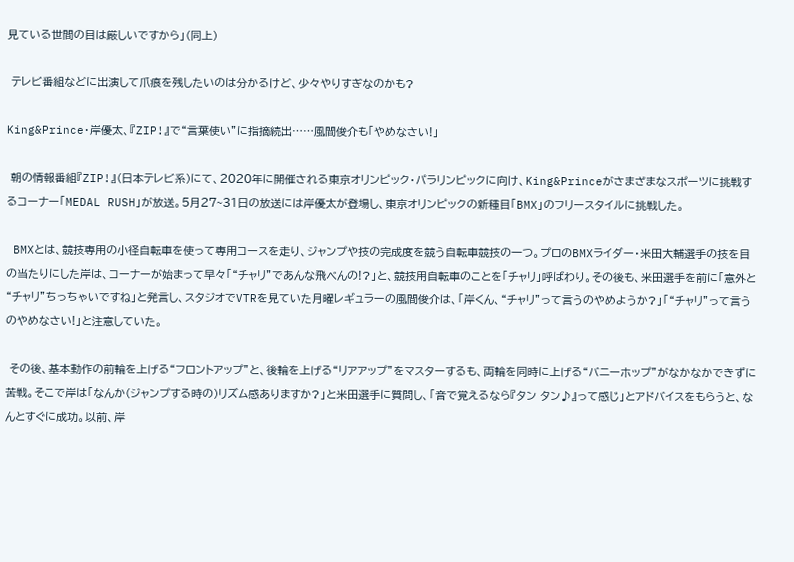見ている世間の目は厳しいですから」(同上)

 テレビ番組などに出演して爪痕を残したいのは分かるけど、少々やりすぎなのかも?

King&Prince・岸優太、『ZIP!』で“言葉使い”に指摘続出……風間俊介も「やめなさい!」

 朝の情報番組『ZIP!』(日本テレビ系)にて、2020年に開催される東京オリンピック・パラリンピックに向け、King&Princeがさまざまなスポーツに挑戦するコーナー「MEDAL RUSH」が放送。5月27~31日の放送には岸優太が登場し、東京オリンピックの新種目「BMX」のフリースタイルに挑戦した。

 BMXとは、競技専用の小径自転車を使って専用コースを走り、ジャンプや技の完成度を競う自転車競技の一つ。プロのBMXライダー・米田大輔選手の技を目の当たりにした岸は、コーナーが始まって早々「“チャリ”であんな飛べんの!?」と、競技用自転車のことを「チャリ」呼ばわり。その後も、米田選手を前に「意外と“チャリ”ちっちゃいですね」と発言し、スタジオでVTRを見ていた月曜レギュラーの風間俊介は、「岸くん、“チャリ”って言うのやめようか?」「“チャリ”って言うのやめなさい!」と注意していた。

 その後、基本動作の前輪を上げる“フロントアップ”と、後輪を上げる“リアアップ”をマスターするも、両輪を同時に上げる“バニーホップ”がなかなかできずに苦戦。そこで岸は「なんか(ジャンプする時の)リズム感ありますか?」と米田選手に質問し、「音で覚えるなら『タン タン♪』って感じ」とアドバイスをもらうと、なんとすぐに成功。以前、岸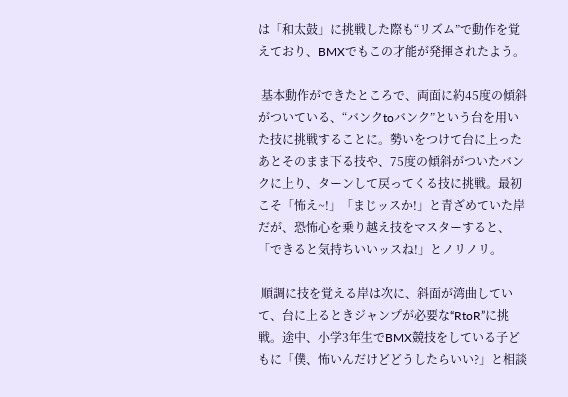は「和太鼓」に挑戦した際も“リズム”で動作を覚えており、BMXでもこの才能が発揮されたよう。

 基本動作ができたところで、両面に約45度の傾斜がついている、“バンクtoバンク”という台を用いた技に挑戦することに。勢いをつけて台に上ったあとそのまま下る技や、75度の傾斜がついたバンクに上り、ターンして戻ってくる技に挑戦。最初こそ「怖え~!」「まじッスか!」と青ざめていた岸だが、恐怖心を乗り越え技をマスターすると、「できると気持ちいいッスね!」とノリノリ。

 順調に技を覚える岸は次に、斜面が湾曲していて、台に上るときジャンプが必要な“RtoR”に挑戦。途中、小学3年生でBMX競技をしている子どもに「僕、怖いんだけどどうしたらいい?」と相談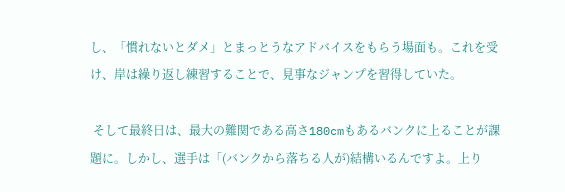し、「慣れないとダメ」とまっとうなアドバイスをもらう場面も。これを受け、岸は繰り返し練習することで、見事なジャンプを習得していた。

 そして最終日は、最大の難関である高さ180cmもあるバンクに上ることが課題に。しかし、選手は「(バンクから落ちる人が)結構いるんですよ。上り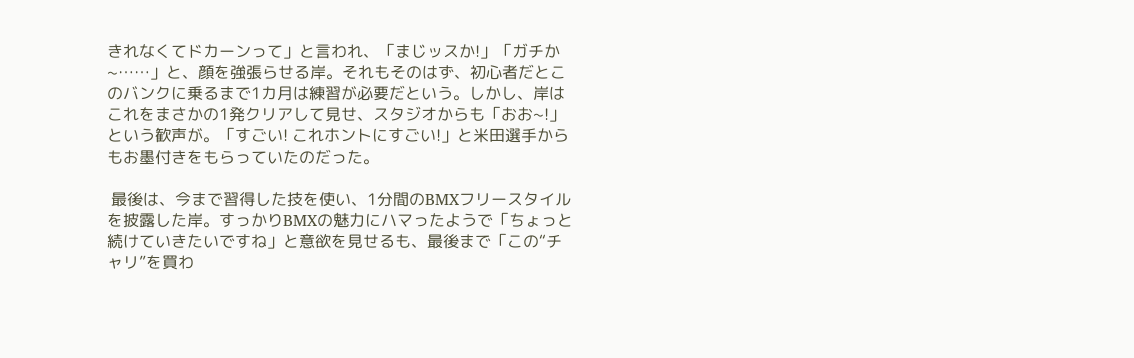きれなくてドカーンって」と言われ、「まじッスか!」「ガチか~……」と、顔を強張らせる岸。それもそのはず、初心者だとこのバンクに乗るまで1カ月は練習が必要だという。しかし、岸はこれをまさかの1発クリアして見せ、スタジオからも「おお~!」という歓声が。「すごい! これホントにすごい!」と米田選手からもお墨付きをもらっていたのだった。

 最後は、今まで習得した技を使い、1分間のBMXフリースタイルを披露した岸。すっかりBMXの魅力にハマったようで「ちょっと続けていきたいですね」と意欲を見せるも、最後まで「この“チャリ”を買わ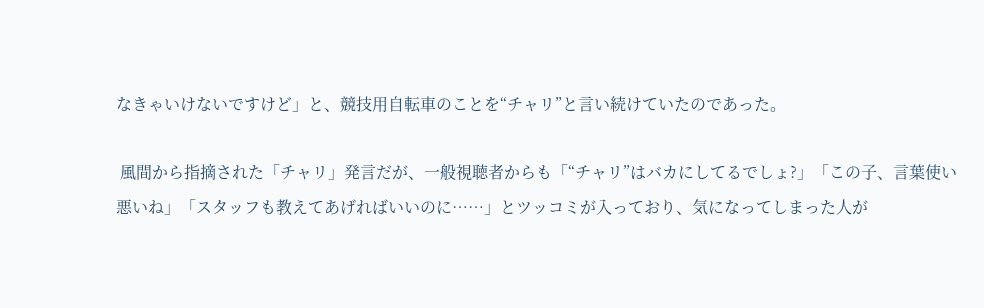なきゃいけないですけど」と、競技用自転車のことを“チャリ”と言い続けていたのであった。

 風間から指摘された「チャリ」発言だが、一般視聴者からも「“チャリ”はバカにしてるでしょ?」「この子、言葉使い悪いね」「スタッフも教えてあげればいいのに……」とツッコミが入っており、気になってしまった人が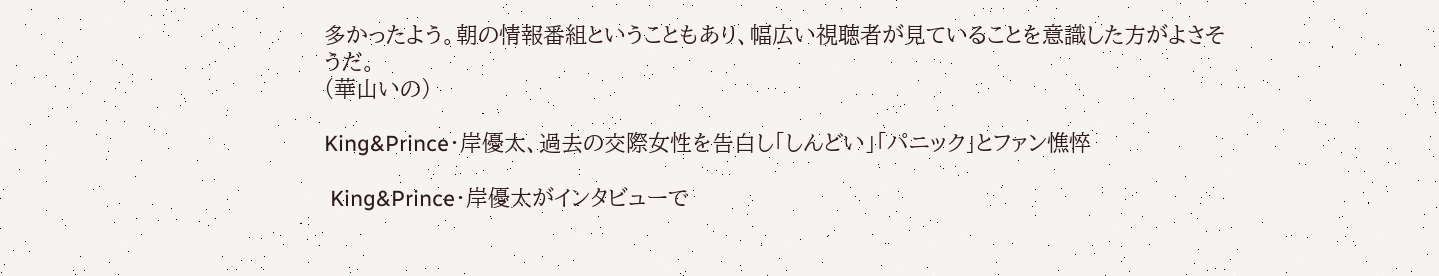多かったよう。朝の情報番組ということもあり、幅広い視聴者が見ていることを意識した方がよさそうだ。
(華山いの)

King&Prince・岸優太、過去の交際女性を告白し「しんどい」「パニック」とファン憔悴

 King&Prince・岸優太がインタビューで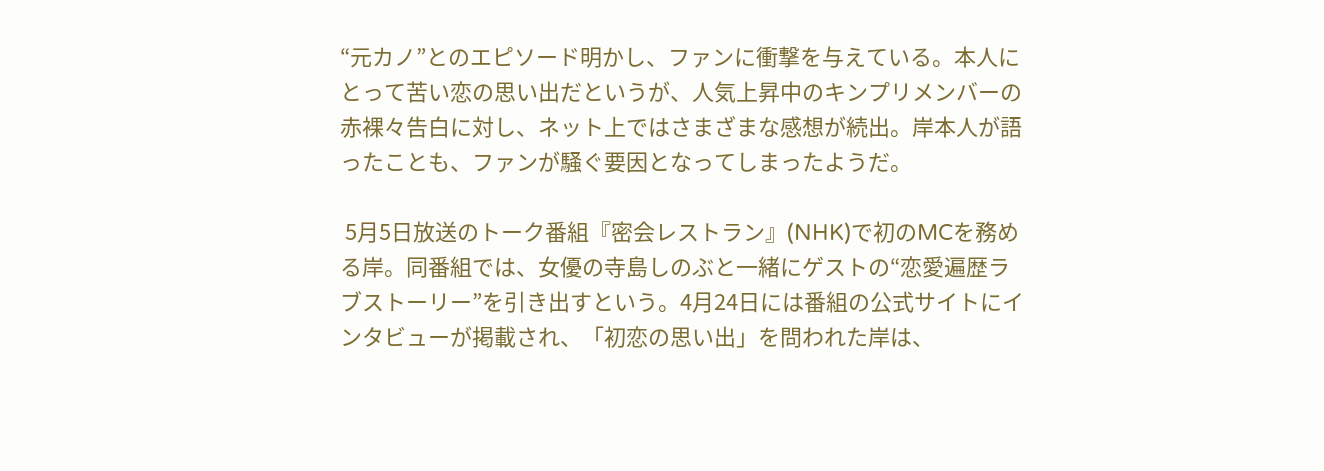“元カノ”とのエピソード明かし、ファンに衝撃を与えている。本人にとって苦い恋の思い出だというが、人気上昇中のキンプリメンバーの赤裸々告白に対し、ネット上ではさまざまな感想が続出。岸本人が語ったことも、ファンが騒ぐ要因となってしまったようだ。

 5月5日放送のトーク番組『密会レストラン』(NHK)で初のMCを務める岸。同番組では、女優の寺島しのぶと一緒にゲストの“恋愛遍歴ラブストーリー”を引き出すという。4月24日には番組の公式サイトにインタビューが掲載され、「初恋の思い出」を問われた岸は、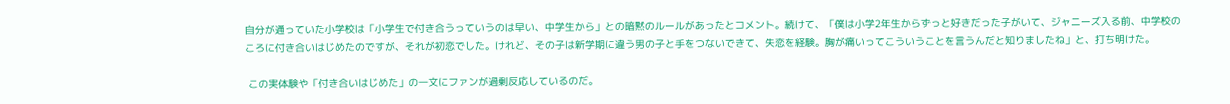自分が通っていた小学校は「小学生で付き合うっていうのは早い、中学生から」との暗黙のルールがあったとコメント。続けて、「僕は小学2年生からずっと好きだった子がいて、ジャニーズ入る前、中学校のころに付き合いはじめたのですが、それが初恋でした。けれど、その子は新学期に違う男の子と手をつないできて、失恋を経験。胸が痛いってこういうことを言うんだと知りましたね」と、打ち明けた。

 この実体験や「付き合いはじめた」の一文にファンが過剰反応しているのだ。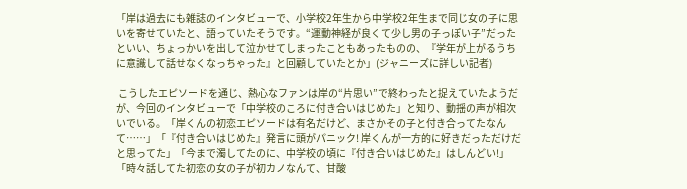「岸は過去にも雑誌のインタビューで、小学校2年生から中学校2年生まで同じ女の子に思いを寄せていたと、語っていたそうです。“運動神経が良くて少し男の子っぽい子”だったといい、ちょっかいを出して泣かせてしまったこともあったものの、『学年が上がるうちに意識して話せなくなっちゃった』と回顧していたとか」(ジャニーズに詳しい記者)

 こうしたエピソードを通じ、熱心なファンは岸の“片思い”で終わったと捉えていたようだが、今回のインタビューで「中学校のころに付き合いはじめた」と知り、動揺の声が相次いでいる。「岸くんの初恋エピソードは有名だけど、まさかその子と付き合ってたなんて……」「『付き合いはじめた』発言に頭がパニック! 岸くんが一方的に好きだっただけだと思ってた」「今まで濁してたのに、中学校の頃に『付き合いはじめた』はしんどい!」「時々話してた初恋の女の子が初カノなんて、甘酸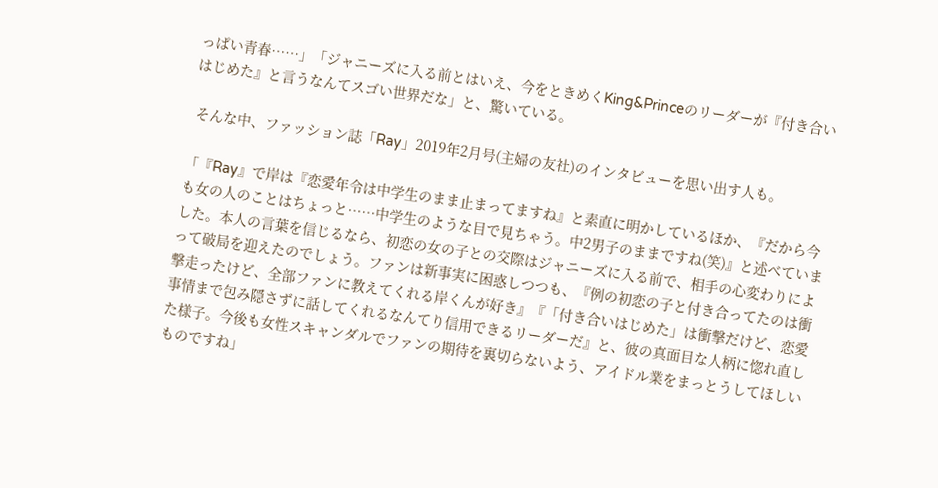っぱい青春……」「ジャニーズに入る前とはいえ、今をときめくKing&Princeのリーダーが『付き合いはじめた』と言うなんてスゴい世界だな」と、驚いている。

 そんな中、ファッション誌「Ray」2019年2月号(主婦の友社)のインタビューを思い出す人も。

「『Ray』で岸は『恋愛年令は中学生のまま止まってますね』と素直に明かしているほか、『だから今も女の人のことはちょっと……中学生のような目で見ちゃう。中2男子のままですね(笑)』と述べていました。本人の言葉を信じるなら、初恋の女の子との交際はジャニーズに入る前で、相手の心変わりによって破局を迎えたのでしょう。ファンは新事実に困惑しつつも、『例の初恋の子と付き合ってたのは衝撃走ったけど、全部ファンに教えてくれる岸くんが好き』『「付き合いはじめた」は衝撃だけど、恋愛事情まで包み隠さずに話してくれるなんてり信用できるリーダーだ』と、彼の真面目な人柄に惚れ直した様子。今後も女性スキャンダルでファンの期待を裏切らないよう、アイドル業をまっとうしてほしいものですね」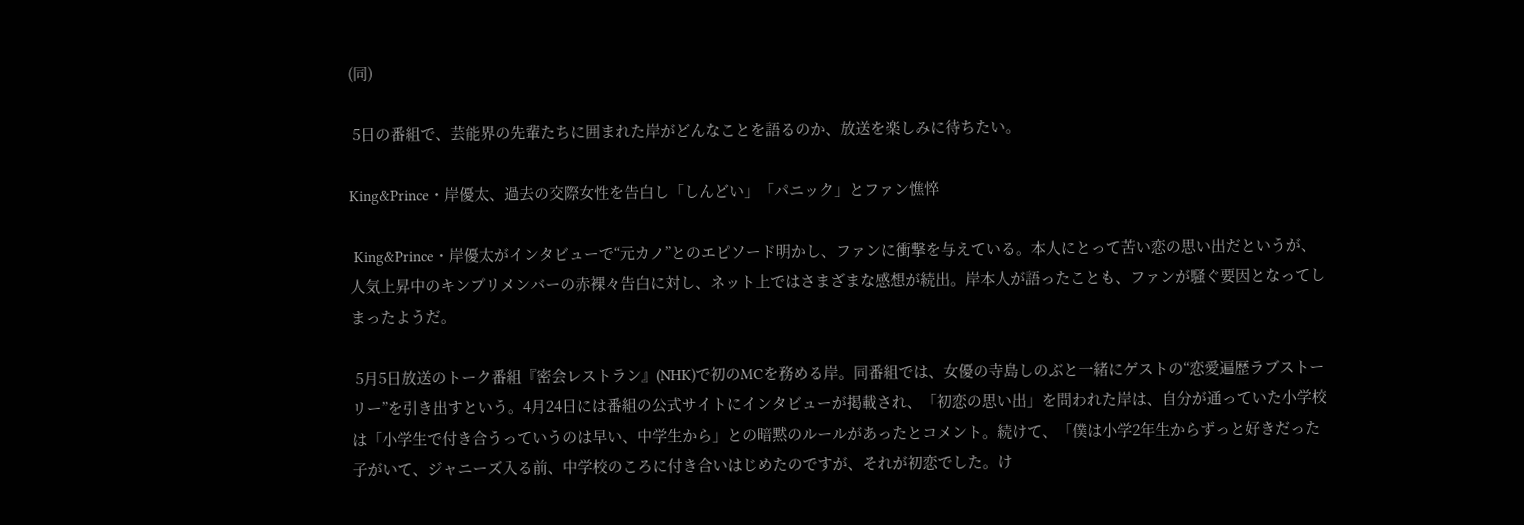(同)

 5日の番組で、芸能界の先輩たちに囲まれた岸がどんなことを語るのか、放送を楽しみに待ちたい。

King&Prince・岸優太、過去の交際女性を告白し「しんどい」「パニック」とファン憔悴

 King&Prince・岸優太がインタビューで“元カノ”とのエピソード明かし、ファンに衝撃を与えている。本人にとって苦い恋の思い出だというが、人気上昇中のキンプリメンバーの赤裸々告白に対し、ネット上ではさまざまな感想が続出。岸本人が語ったことも、ファンが騒ぐ要因となってしまったようだ。

 5月5日放送のトーク番組『密会レストラン』(NHK)で初のMCを務める岸。同番組では、女優の寺島しのぶと一緒にゲストの“恋愛遍歴ラブストーリー”を引き出すという。4月24日には番組の公式サイトにインタビューが掲載され、「初恋の思い出」を問われた岸は、自分が通っていた小学校は「小学生で付き合うっていうのは早い、中学生から」との暗黙のルールがあったとコメント。続けて、「僕は小学2年生からずっと好きだった子がいて、ジャニーズ入る前、中学校のころに付き合いはじめたのですが、それが初恋でした。け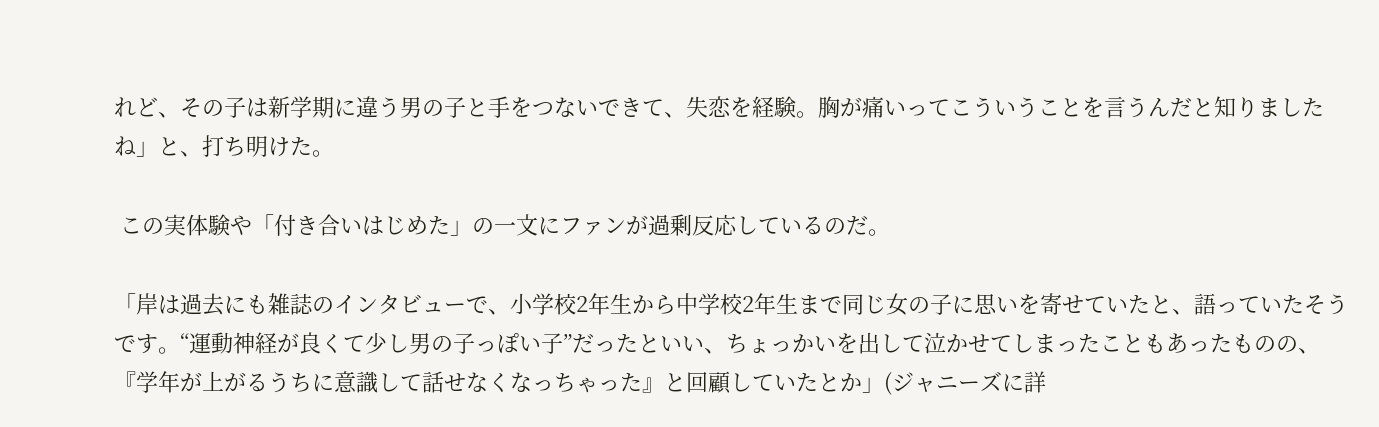れど、その子は新学期に違う男の子と手をつないできて、失恋を経験。胸が痛いってこういうことを言うんだと知りましたね」と、打ち明けた。

 この実体験や「付き合いはじめた」の一文にファンが過剰反応しているのだ。

「岸は過去にも雑誌のインタビューで、小学校2年生から中学校2年生まで同じ女の子に思いを寄せていたと、語っていたそうです。“運動神経が良くて少し男の子っぽい子”だったといい、ちょっかいを出して泣かせてしまったこともあったものの、『学年が上がるうちに意識して話せなくなっちゃった』と回顧していたとか」(ジャニーズに詳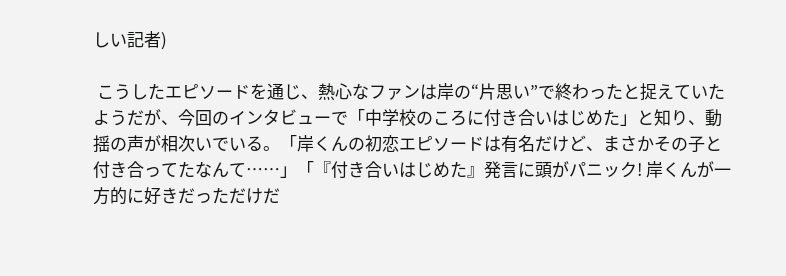しい記者)

 こうしたエピソードを通じ、熱心なファンは岸の“片思い”で終わったと捉えていたようだが、今回のインタビューで「中学校のころに付き合いはじめた」と知り、動揺の声が相次いでいる。「岸くんの初恋エピソードは有名だけど、まさかその子と付き合ってたなんて……」「『付き合いはじめた』発言に頭がパニック! 岸くんが一方的に好きだっただけだ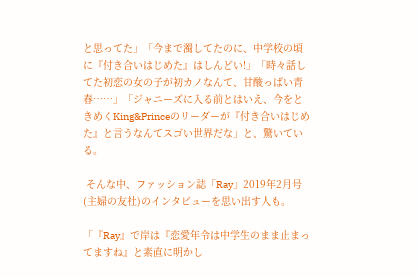と思ってた」「今まで濁してたのに、中学校の頃に『付き合いはじめた』はしんどい!」「時々話してた初恋の女の子が初カノなんて、甘酸っぱい青春……」「ジャニーズに入る前とはいえ、今をときめくKing&Princeのリーダーが『付き合いはじめた』と言うなんてスゴい世界だな」と、驚いている。

 そんな中、ファッション誌「Ray」2019年2月号(主婦の友社)のインタビューを思い出す人も。

「『Ray』で岸は『恋愛年令は中学生のまま止まってますね』と素直に明かし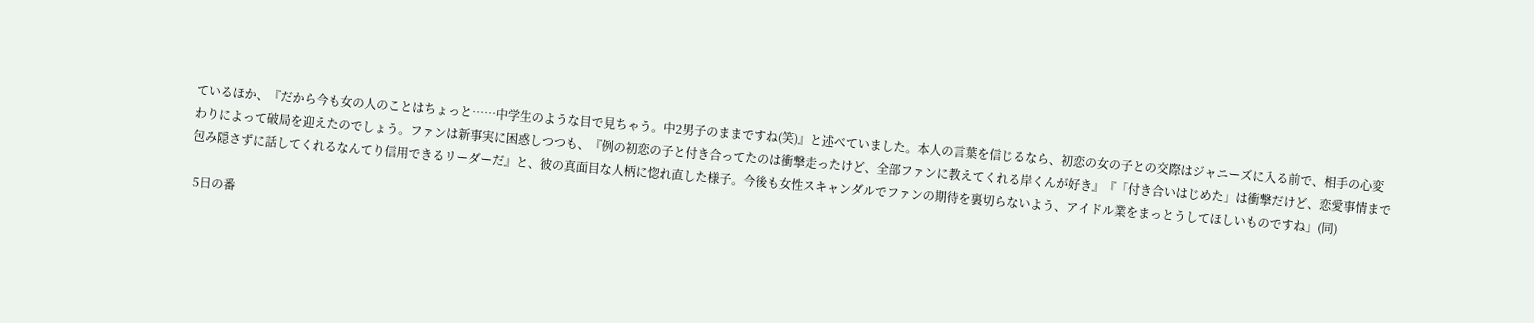ているほか、『だから今も女の人のことはちょっと……中学生のような目で見ちゃう。中2男子のままですね(笑)』と述べていました。本人の言葉を信じるなら、初恋の女の子との交際はジャニーズに入る前で、相手の心変わりによって破局を迎えたのでしょう。ファンは新事実に困惑しつつも、『例の初恋の子と付き合ってたのは衝撃走ったけど、全部ファンに教えてくれる岸くんが好き』『「付き合いはじめた」は衝撃だけど、恋愛事情まで包み隠さずに話してくれるなんてり信用できるリーダーだ』と、彼の真面目な人柄に惚れ直した様子。今後も女性スキャンダルでファンの期待を裏切らないよう、アイドル業をまっとうしてほしいものですね」(同)

 5日の番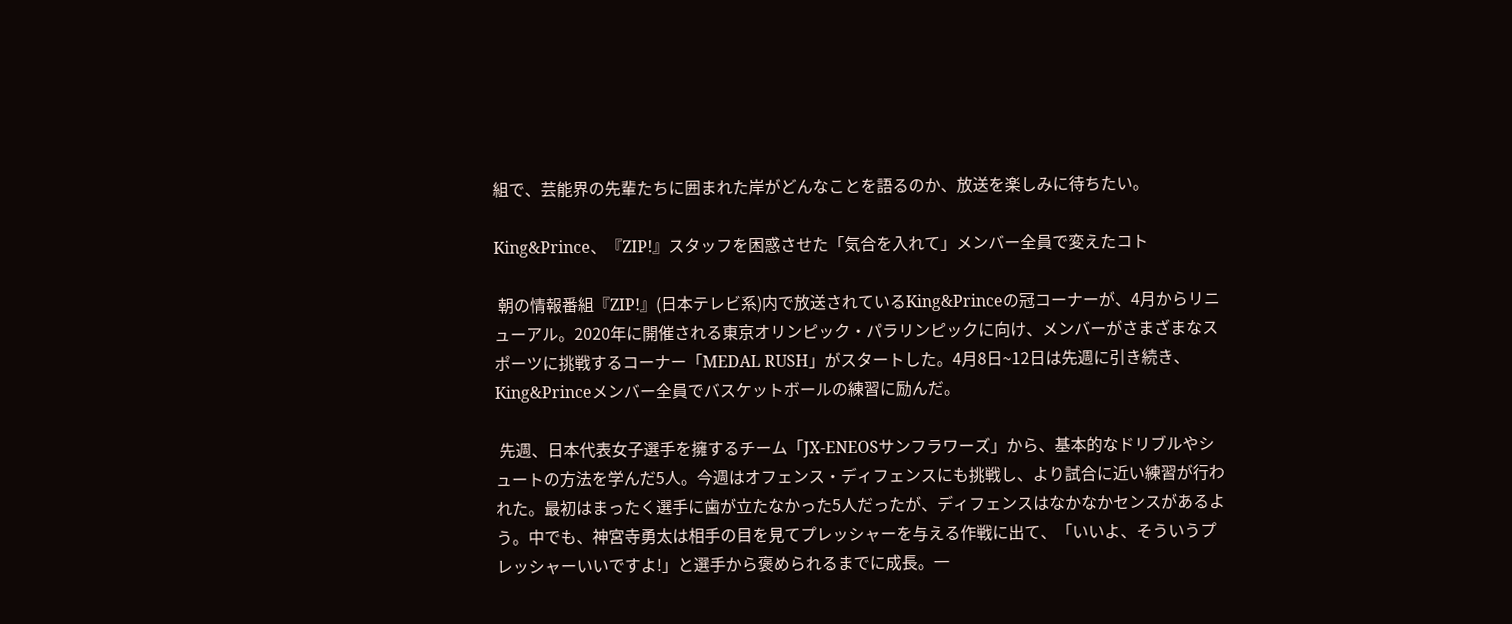組で、芸能界の先輩たちに囲まれた岸がどんなことを語るのか、放送を楽しみに待ちたい。

King&Prince、『ZIP!』スタッフを困惑させた「気合を入れて」メンバー全員で変えたコト

 朝の情報番組『ZIP!』(日本テレビ系)内で放送されているKing&Princeの冠コーナーが、4月からリニューアル。2020年に開催される東京オリンピック・パラリンピックに向け、メンバーがさまざまなスポーツに挑戦するコーナー「MEDAL RUSH」がスタートした。4月8日~12日は先週に引き続き、King&Princeメンバー全員でバスケットボールの練習に励んだ。

 先週、日本代表女子選手を擁するチーム「JX-ENEOSサンフラワーズ」から、基本的なドリブルやシュートの方法を学んだ5人。今週はオフェンス・ディフェンスにも挑戦し、より試合に近い練習が行われた。最初はまったく選手に歯が立たなかった5人だったが、ディフェンスはなかなかセンスがあるよう。中でも、神宮寺勇太は相手の目を見てプレッシャーを与える作戦に出て、「いいよ、そういうプレッシャーいいですよ!」と選手から褒められるまでに成長。一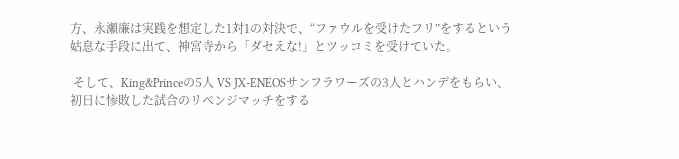方、永瀬廉は実践を想定した1対1の対決で、“ファウルを受けたフリ”をするという姑息な手段に出て、神宮寺から「ダセえな!」とツッコミを受けていた。

 そして、King&Princeの5人 VS JX-ENEOSサンフラワーズの3人とハンデをもらい、初日に惨敗した試合のリベンジマッチをする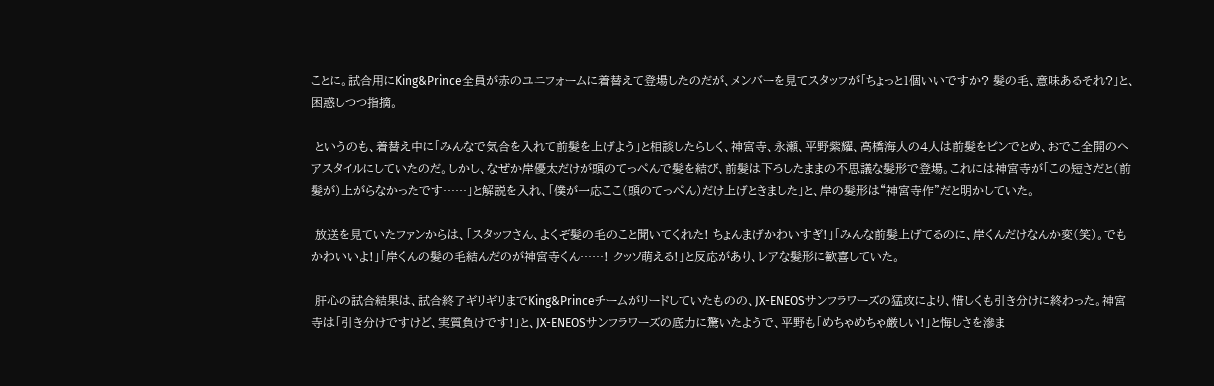ことに。試合用にKing&Prince全員が赤のユニフォームに着替えて登場したのだが、メンバーを見てスタッフが「ちょっと1個いいですか? 髪の毛、意味あるそれ?」と、困惑しつつ指摘。

 というのも、着替え中に「みんなで気合を入れて前髪を上げよう」と相談したらしく、神宮寺、永瀬、平野紫耀、高橋海人の4人は前髪をピンでとめ、おでこ全開のヘアスタイルにしていたのだ。しかし、なぜか岸優太だけが頭のてっぺんで髪を結び、前髪は下ろしたままの不思議な髪形で登場。これには神宮寺が「この短さだと(前髪が)上がらなかったです……」と解説を入れ、「僕が一応ここ(頭のてっぺん)だけ上げときました」と、岸の髪形は“神宮寺作”だと明かしていた。

 放送を見ていたファンからは、「スタッフさん、よくぞ髪の毛のこと聞いてくれた! ちょんまげかわいすぎ!」「みんな前髪上げてるのに、岸くんだけなんか変(笑)。でもかわいいよ!」「岸くんの髪の毛結んだのが神宮寺くん……! クッソ萌える!」と反応があり、レアな髪形に歓喜していた。

 肝心の試合結果は、試合終了ギリギリまでKing&Princeチームがリードしていたものの、JX-ENEOSサンフラワーズの猛攻により、惜しくも引き分けに終わった。神宮寺は「引き分けですけど、実質負けです!」と、JX-ENEOSサンフラワーズの底力に驚いたようで、平野も「めちゃめちゃ厳しい!」と悔しさを滲ま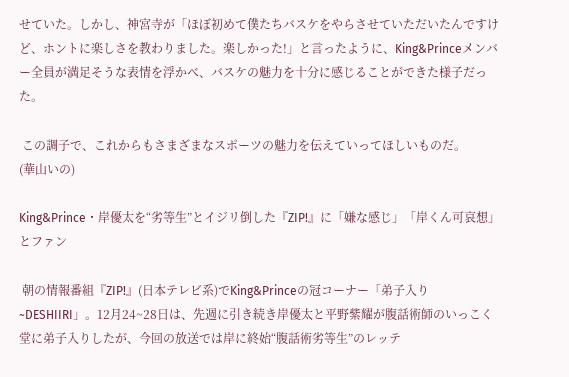せていた。しかし、神宮寺が「ほぼ初めて僕たちバスケをやらさせていただいたんですけど、ホントに楽しさを教わりました。楽しかった!」と言ったように、King&Princeメンバー全員が満足そうな表情を浮かべ、バスケの魅力を十分に感じることができた様子だった。

 この調子で、これからもさまざまなスポーツの魅力を伝えていってほしいものだ。
(華山いの)

King&Prince・岸優太を“劣等生”とイジリ倒した『ZIP!』に「嫌な感じ」「岸くん可哀想」とファン

 朝の情報番組『ZIP!』(日本テレビ系)でKing&Princeの冠コーナー「弟子入り~DESHIIRI」。12月24~28日は、先週に引き続き岸優太と平野紫耀が腹話術師のいっこく堂に弟子入りしたが、今回の放送では岸に終始“腹話術劣等生”のレッテ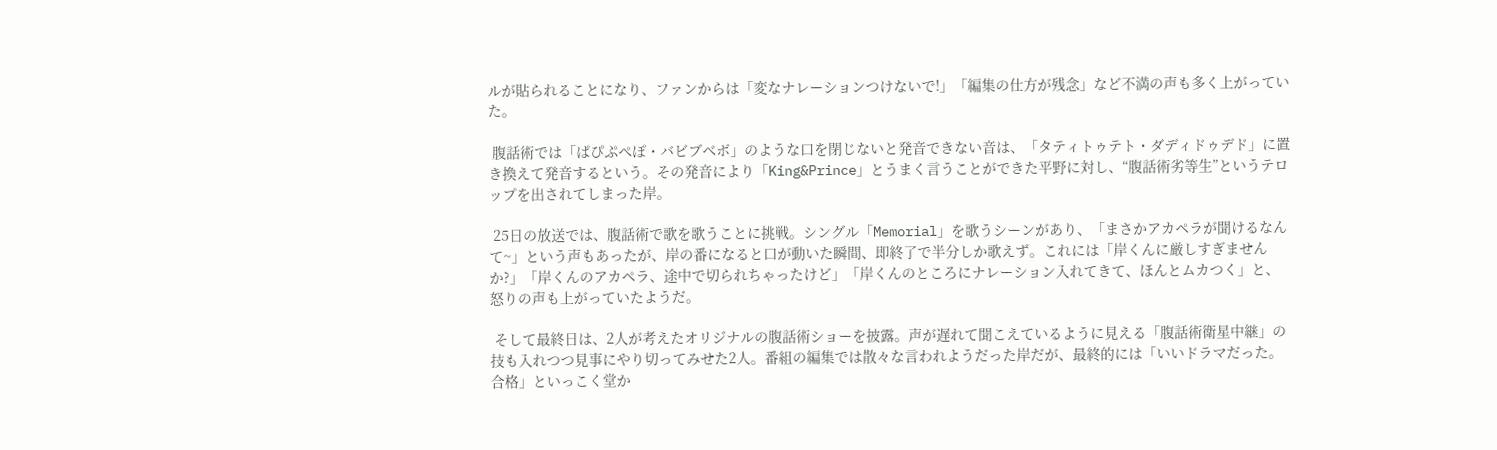ルが貼られることになり、ファンからは「変なナレーションつけないで!」「編集の仕方が残念」など不満の声も多く上がっていた。

 腹話術では「ぱぴぷぺぽ・バビブベボ」のような口を閉じないと発音できない音は、「タティトゥテト・ダディドゥデド」に置き換えて発音するという。その発音により「King&Prince」とうまく言うことができた平野に対し、“腹話術劣等生”というテロップを出されてしまった岸。

 25日の放送では、腹話術で歌を歌うことに挑戦。シングル「Memorial」を歌うシーンがあり、「まさかアカペラが聞けるなんて~」という声もあったが、岸の番になると口が動いた瞬間、即終了で半分しか歌えず。これには「岸くんに厳しすぎませんか?」「岸くんのアカペラ、途中で切られちゃったけど」「岸くんのところにナレーション入れてきて、ほんとムカつく」と、怒りの声も上がっていたようだ。

 そして最終日は、2人が考えたオリジナルの腹話術ショーを披露。声が遅れて聞こえているように見える「腹話術衛星中継」の技も入れつつ見事にやり切ってみせた2人。番組の編集では散々な言われようだった岸だが、最終的には「いいドラマだった。合格」といっこく堂か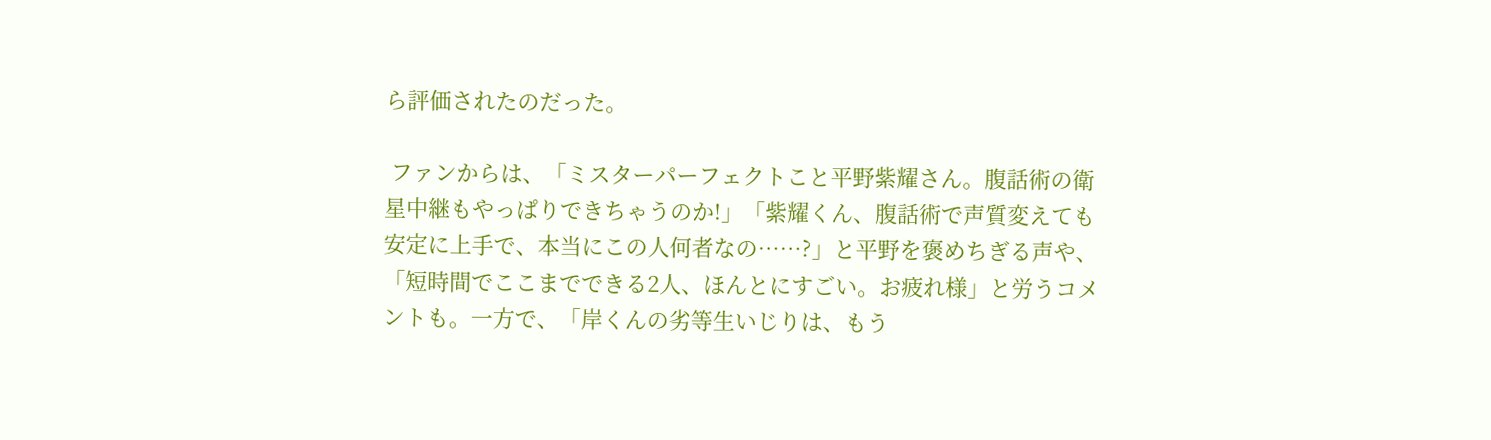ら評価されたのだった。

 ファンからは、「ミスターパーフェクトこと平野紫耀さん。腹話術の衛星中継もやっぱりできちゃうのか!」「紫耀くん、腹話術で声質変えても安定に上手で、本当にこの人何者なの……?」と平野を褒めちぎる声や、「短時間でここまでできる2人、ほんとにすごい。お疲れ様」と労うコメントも。一方で、「岸くんの劣等生いじりは、もう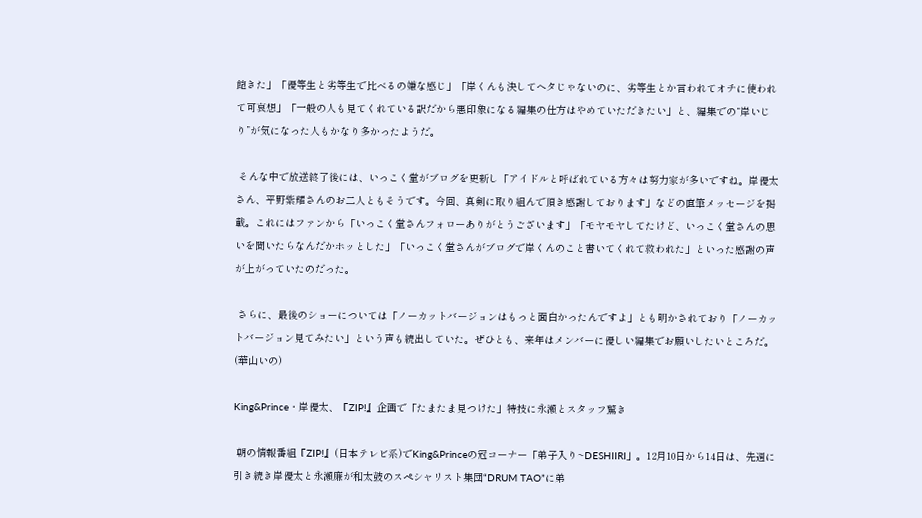飽きた」「優等生と劣等生で比べるの嫌な感じ」「岸くんも決してヘタじゃないのに、劣等生とか言われてオチに使われて可哀想」「一般の人も見てくれている訳だから悪印象になる編集の仕方はやめていただきたい」と、編集での“岸いじり”が気になった人もかなり多かったようだ。

 そんな中で放送終了後には、いっこく堂がブログを更新し「アイドルと呼ばれている方々は努力家が多いですね。岸優太さん、平野紫耀さんのお二人ともそうです。今回、真剣に取り組んで頂き感謝しております」などの直筆メッセージを掲載。これにはファンから「いっこく堂さんフォローありがとうございます」「モヤモヤしてたけど、いっこく堂さんの思いを聞いたらなんだかホッとした」「いっこく堂さんがブログで岸くんのこと書いてくれて救われた」といった感謝の声が上がっていたのだった。

 さらに、最後のショーについては「ノーカットバージョンはもっと面白かったんですよ」とも明かされており「ノーカットバージョン見てみたい」という声も続出していた。ぜひとも、来年はメンバーに優しい編集でお願いしたいところだ。
(華山いの)

King&Prince・岸優太、『ZIP!』企画で「たまたま見つけた」特技に永瀬とスタッフ驚き

 朝の情報番組『ZIP!』(日本テレビ系)でKing&Princeの冠コーナー「弟子入り~DESHIIRI」。12月10日から14日は、先週に引き続き岸優太と永瀬廉が和太鼓のスペシャリスト集団“DRUM TAO”に弟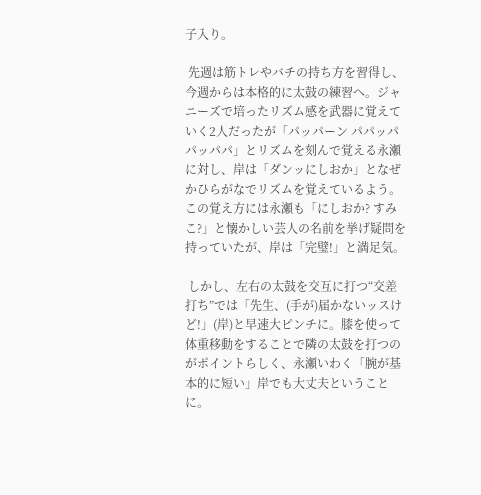子入り。

 先週は筋トレやバチの持ち方を習得し、今週からは本格的に太鼓の練習へ。ジャニーズで培ったリズム感を武器に覚えていく2人だったが「パッパーン パパッパパッパパ」とリズムを刻んで覚える永瀬に対し、岸は「ダンッにしおか」となぜかひらがなでリズムを覚えているよう。この覚え方には永瀬も「にしおか? すみこ?」と懐かしい芸人の名前を挙げ疑問を持っていたが、岸は「完璧!」と満足気。

 しかし、左右の太鼓を交互に打つ“交差打ち”では「先生、(手が)届かないッスけど!」(岸)と早速大ピンチに。膝を使って体重移動をすることで隣の太鼓を打つのがポイントらしく、永瀬いわく「腕が基本的に短い」岸でも大丈夫ということに。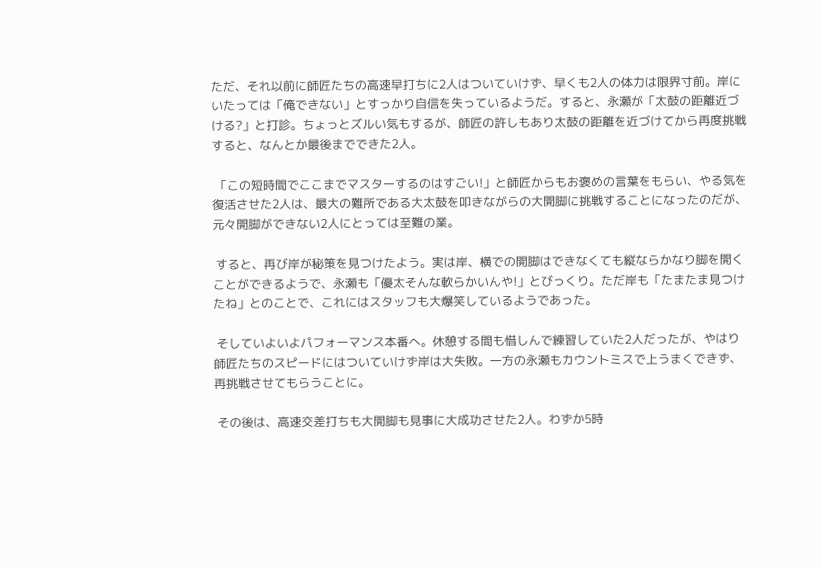ただ、それ以前に師匠たちの高速早打ちに2人はついていけず、早くも2人の体力は限界寸前。岸にいたっては「俺できない」とすっかり自信を失っているようだ。すると、永瀬が「太鼓の距離近づける?」と打診。ちょっとズルい気もするが、師匠の許しもあり太鼓の距離を近づけてから再度挑戦すると、なんとか最後までできた2人。

 「この短時間でここまでマスターするのはすごい!」と師匠からもお褒めの言葉をもらい、やる気を復活させた2人は、最大の難所である大太鼓を叩きながらの大開脚に挑戦することになったのだが、元々開脚ができない2人にとっては至難の業。

 すると、再び岸が秘策を見つけたよう。実は岸、横での開脚はできなくても縦ならかなり脚を開くことができるようで、永瀬も「優太そんな軟らかいんや!」とびっくり。ただ岸も「たまたま見つけたね」とのことで、これにはスタッフも大爆笑しているようであった。

 そしていよいよパフォーマンス本番へ。休憩する間も惜しんで練習していた2人だったが、やはり師匠たちのスピードにはついていけず岸は大失敗。一方の永瀬もカウントミスで上うまくできず、再挑戦させてもらうことに。

 その後は、高速交差打ちも大開脚も見事に大成功させた2人。わずか5時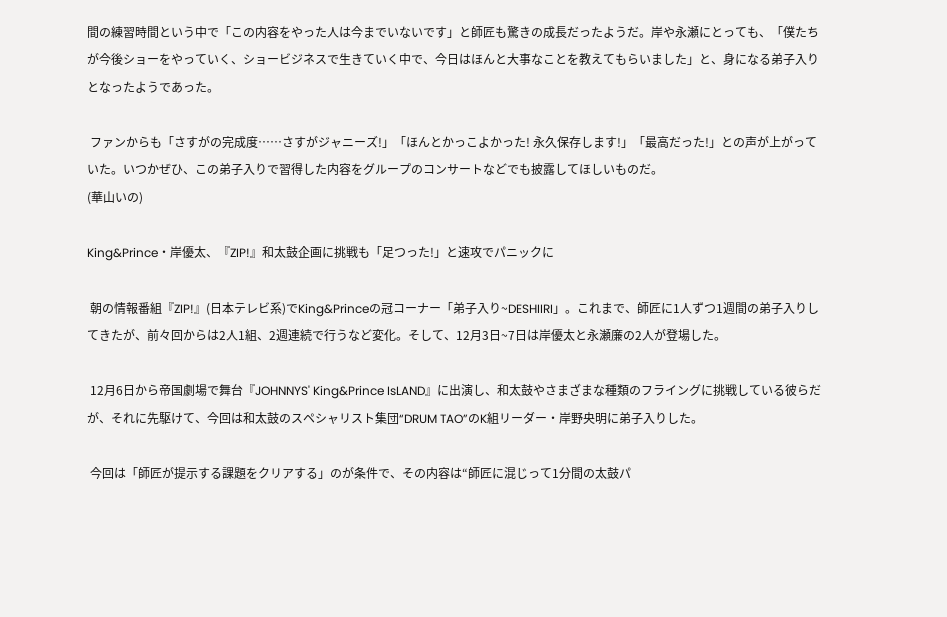間の練習時間という中で「この内容をやった人は今までいないです」と師匠も驚きの成長だったようだ。岸や永瀬にとっても、「僕たちが今後ショーをやっていく、ショービジネスで生きていく中で、今日はほんと大事なことを教えてもらいました」と、身になる弟子入りとなったようであった。

 ファンからも「さすがの完成度……さすがジャニーズ!」「ほんとかっこよかった! 永久保存します!」「最高だった!」との声が上がっていた。いつかぜひ、この弟子入りで習得した内容をグループのコンサートなどでも披露してほしいものだ。
(華山いの)

King&Prince・岸優太、『ZIP!』和太鼓企画に挑戦も「足つった!」と速攻でパニックに

 朝の情報番組『ZIP!』(日本テレビ系)でKing&Princeの冠コーナー「弟子入り~DESHIIRI」。これまで、師匠に1人ずつ1週間の弟子入りしてきたが、前々回からは2人1組、2週連続で行うなど変化。そして、12月3日~7日は岸優太と永瀬廉の2人が登場した。

 12月6日から帝国劇場で舞台『JOHNNYS' King&Prince IsLAND』に出演し、和太鼓やさまざまな種類のフライングに挑戦している彼らだが、それに先駆けて、今回は和太鼓のスペシャリスト集団“DRUM TAO”のK組リーダー・岸野央明に弟子入りした。

 今回は「師匠が提示する課題をクリアする」のが条件で、その内容は“師匠に混じって1分間の太鼓パ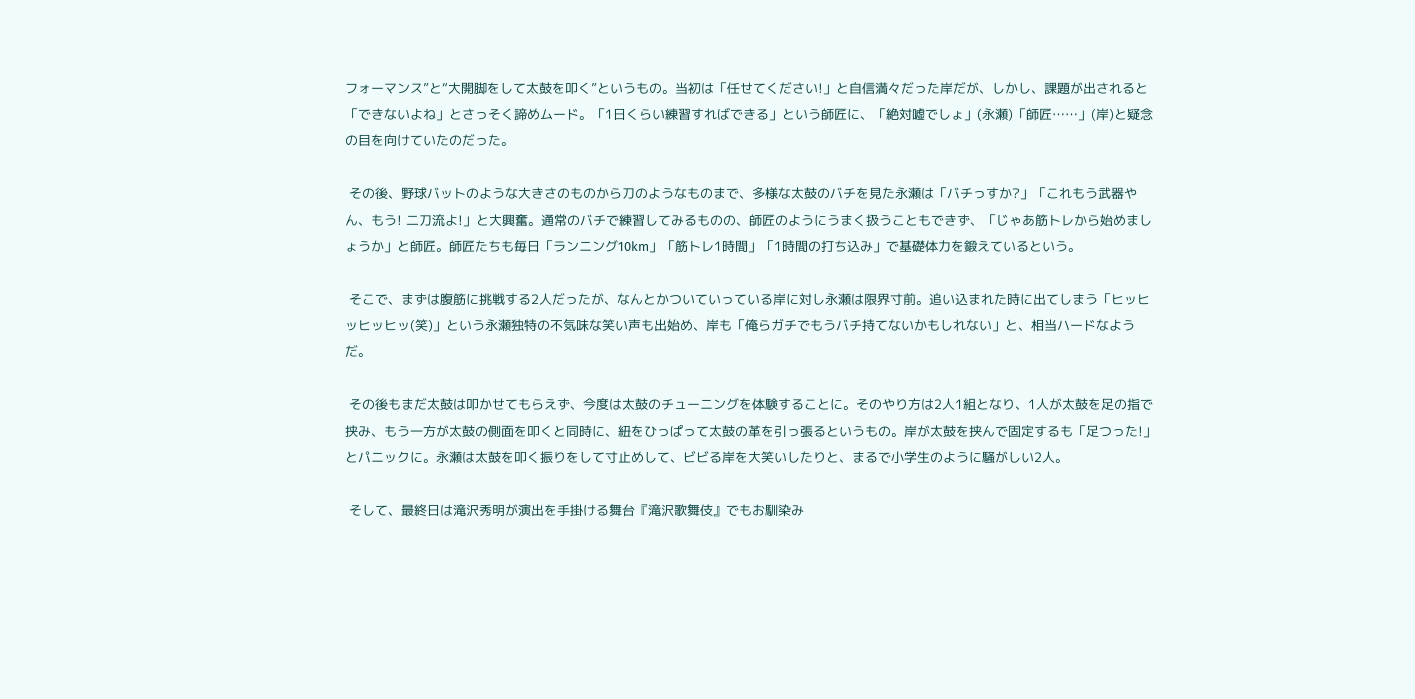フォーマンス”と“大開脚をして太鼓を叩く”というもの。当初は「任せてください!」と自信満々だった岸だが、しかし、課題が出されると「できないよね」とさっそく諦めムード。「1日くらい練習すればできる」という師匠に、「絶対嘘でしょ」(永瀬)「師匠……」(岸)と疑念の目を向けていたのだった。

 その後、野球バットのような大きさのものから刀のようなものまで、多様な太鼓のバチを見た永瀬は「バチっすか?」「これもう武器やん、もう! 二刀流よ!」と大興奮。通常のバチで練習してみるものの、師匠のようにうまく扱うこともできず、「じゃあ筋トレから始めましょうか」と師匠。師匠たちも毎日「ランニング10km」「筋トレ1時間」「1時間の打ち込み」で基礎体力を鍛えているという。

 そこで、まずは腹筋に挑戦する2人だったが、なんとかついていっている岸に対し永瀬は限界寸前。追い込まれた時に出てしまう「ヒッヒッヒッヒッ(笑)」という永瀬独特の不気味な笑い声も出始め、岸も「俺らガチでもうバチ持てないかもしれない」と、相当ハードなようだ。

 その後もまだ太鼓は叩かせてもらえず、今度は太鼓のチューニングを体験することに。そのやり方は2人1組となり、1人が太鼓を足の指で挟み、もう一方が太鼓の側面を叩くと同時に、紐をひっぱって太鼓の革を引っ張るというもの。岸が太鼓を挟んで固定するも「足つった!」とパニックに。永瀬は太鼓を叩く振りをして寸止めして、ビビる岸を大笑いしたりと、まるで小学生のように騒がしい2人。

 そして、最終日は滝沢秀明が演出を手掛ける舞台『滝沢歌舞伎』でもお馴染み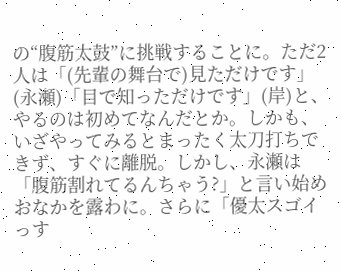の“腹筋太鼓”に挑戦することに。ただ2人は「(先輩の舞台で)見ただけです」(永瀬)「目で知っただけです」(岸)と、やるのは初めてなんだとか。しかも、いざやってみるとまったく太刀打ちできず、すぐに離脱。しかし、永瀬は「腹筋割れてるんちゃう?」と言い始めおなかを露わに。さらに「優太スゴイっす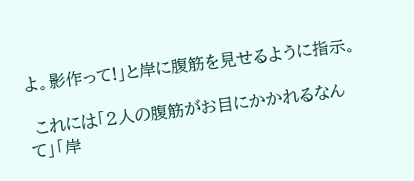よ。影作って!」と岸に腹筋を見せるように指示。

 これには「2人の腹筋がお目にかかれるなんて」「岸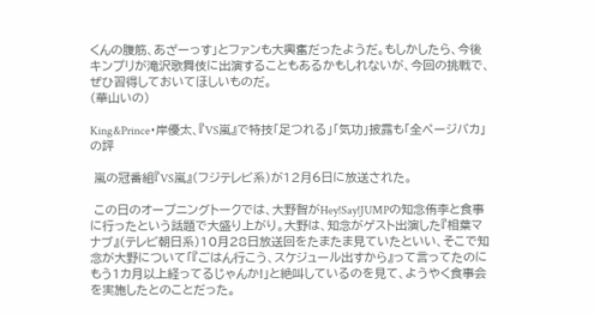くんの腹筋、あざーっす」とファンも大興奮だったようだ。もしかしたら、今後キンプリが滝沢歌舞伎に出演することもあるかもしれないが、今回の挑戦で、ぜひ習得しておいてほしいものだ。
(華山いの)

King&Prince・岸優太、『VS嵐』で特技「足つれる」「気功」披露も「全ページバカ」の評

 嵐の冠番組『VS嵐』(フジテレビ系)が12月6日に放送された。

 この日のオープニングトークでは、大野智がHey!Say!JUMPの知念侑李と食事に行ったという話題で大盛り上がり。大野は、知念がゲスト出演した『相葉マナブ』(テレビ朝日系)10月28日放送回をたまたま見ていたといい、そこで知念が大野について「『ごはん行こう、スケジュール出すから』って言ってたのにもう1カ月以上経ってるじゃんか!」と絶叫しているのを見て、ようやく食事会を実施したとのことだった。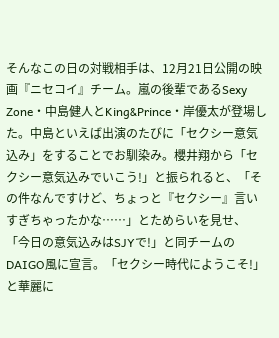そんなこの日の対戦相手は、12月21日公開の映画『ニセコイ』チーム。嵐の後輩であるSexy Zone・中島健人とKing&Prince・岸優太が登場した。中島といえば出演のたびに「セクシー意気込み」をすることでお馴染み。櫻井翔から「セクシー意気込みでいこう!」と振られると、「その件なんですけど、ちょっと『セクシー』言いすぎちゃったかな……」とためらいを見せ、「今日の意気込みはSJYで!」と同チームのDAIGO風に宣言。「セクシー時代にようこそ!」と華麗に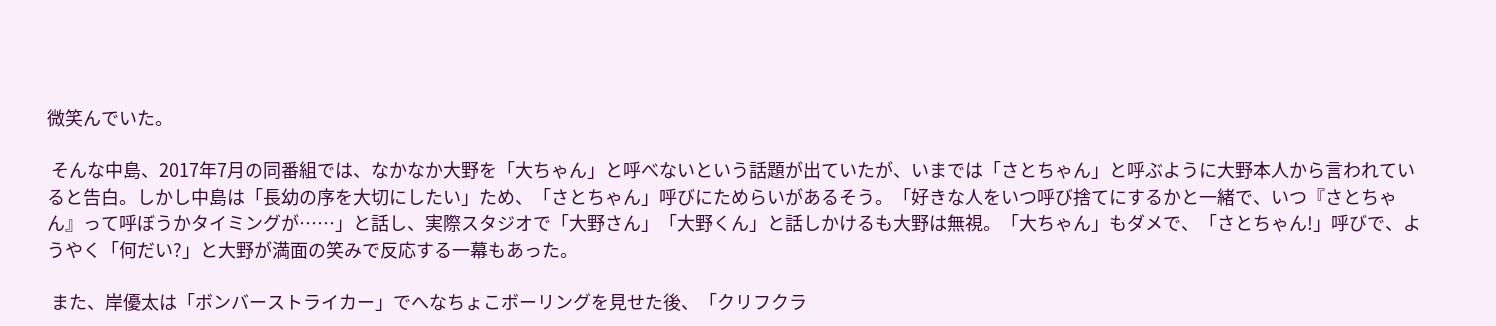微笑んでいた。

 そんな中島、2017年7月の同番組では、なかなか大野を「大ちゃん」と呼べないという話題が出ていたが、いまでは「さとちゃん」と呼ぶように大野本人から言われていると告白。しかし中島は「長幼の序を大切にしたい」ため、「さとちゃん」呼びにためらいがあるそう。「好きな人をいつ呼び捨てにするかと一緒で、いつ『さとちゃん』って呼ぼうかタイミングが……」と話し、実際スタジオで「大野さん」「大野くん」と話しかけるも大野は無視。「大ちゃん」もダメで、「さとちゃん!」呼びで、ようやく「何だい?」と大野が満面の笑みで反応する一幕もあった。

 また、岸優太は「ボンバーストライカー」でへなちょこボーリングを見せた後、「クリフクラ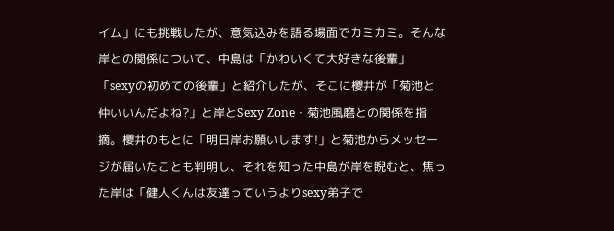イム」にも挑戦したが、意気込みを語る場面でカミカミ。そんな岸との関係について、中島は「かわいくて大好きな後輩」「sexyの初めての後輩」と紹介したが、そこに櫻井が「菊池と仲いいんだよね?」と岸とSexy Zone・菊池風磨との関係を指摘。櫻井のもとに「明日岸お願いします!」と菊池からメッセージが届いたことも判明し、それを知った中島が岸を睨むと、焦った岸は「健人くんは友達っていうよりsexy弟子で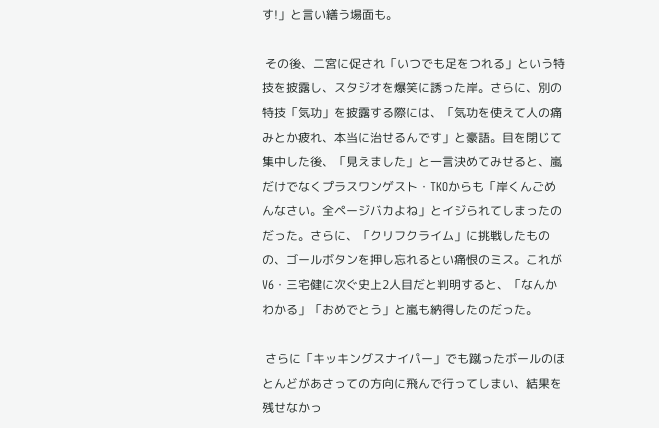す!」と言い繕う場面も。

 その後、二宮に促され「いつでも足をつれる」という特技を披露し、スタジオを爆笑に誘った岸。さらに、別の特技「気功」を披露する際には、「気功を使えて人の痛みとか疲れ、本当に治せるんです」と豪語。目を閉じて集中した後、「見えました」と一言決めてみせると、嵐だけでなくプラスワンゲスト・TKOからも「岸くんごめんなさい。全ページバカよね」とイジられてしまったのだった。さらに、「クリフクライム」に挑戦したものの、ゴールボタンを押し忘れるとい痛恨のミス。これがV6・三宅健に次ぐ史上2人目だと判明すると、「なんかわかる」「おめでとう」と嵐も納得したのだった。

 さらに「キッキングスナイパー」でも蹴ったボールのほとんどがあさっての方向に飛んで行ってしまい、結果を残せなかっ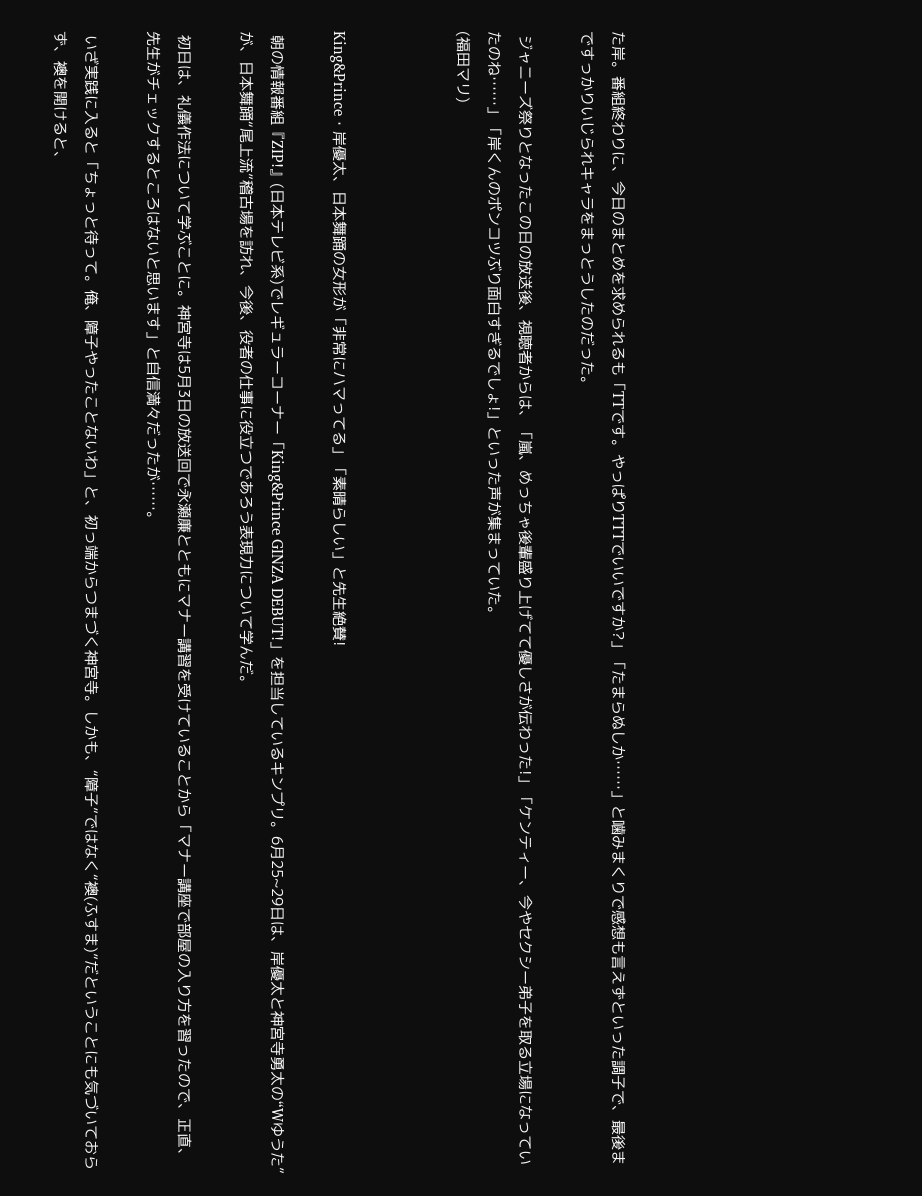た岸。番組終わりに、今日のまとめを求められるも「TTです。やっぱりTTTでいいですか?」「たまらぬしか……」と噛みまくりで感想も言えずといった調子で、最後まですっかりいじられキャラをまっとうしたのだった。

 ジャニーズ祭りとなったこの日の放送後、視聴者からは、「嵐、めっちゃ後輩盛り上げてて優しさが伝わった!」「ケンティー、今やセクシー弟子を取る立場になっていたのね……」「岸くんのポンコツぶり面白すぎるでしょ!」といった声が集まっていた。
(福田マリ)



King&Prince・岸優太、日本舞踊の女形が「非常にハマってる」「素晴らしい」と先生絶賛!

 朝の情報番組『ZIP!』(日本テレビ系)でレギュラーコーナー「King&Prince GINZA DEBUT!」を担当しているキンプリ。6月25~29日は、岸優太と神宮寺勇太の“Wゆうた”が、日本舞踊“尾上流”稽古場を訪れ、今後、役者の仕事に役立つであろう表現力について学んだ。

 初日は、礼儀作法について学ぶことに。神宮寺は5月3日の放送回で永瀬廉とともにマナー講習を受けていることから「マナー講座で部屋の入り方を習ったので、正直、先生がチェックするところはないと思います」と自信満々だったが……。

 いざ実践に入ると「ちょっと待って。俺、障子やったことないわ」と、初っ端からつまづく神宮寺。しかも、“障子”ではなく“襖(ふすま)”だということにも気づいておらず、襖を開けると、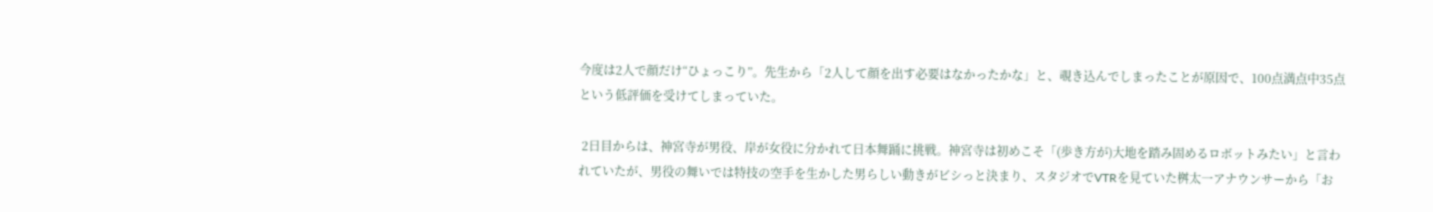今度は2人で顔だけ“ひょっこり”。先生から「2人して顔を出す必要はなかったかな」と、覗き込んでしまったことが原因で、100点満点中35点という低評価を受けてしまっていた。

 2日目からは、神宮寺が男役、岸が女役に分かれて日本舞踊に挑戦。神宮寺は初めこそ「(歩き方が)大地を踏み固めるロボットみたい」と言われていたが、男役の舞いでは特技の空手を生かした男らしい動きがビシっと決まり、スタジオでVTRを見ていた桝太一アナウンサーから「お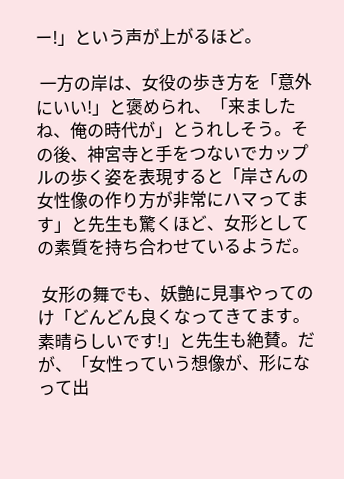ー!」という声が上がるほど。

 一方の岸は、女役の歩き方を「意外にいい!」と褒められ、「来ましたね、俺の時代が」とうれしそう。その後、神宮寺と手をつないでカップルの歩く姿を表現すると「岸さんの女性像の作り方が非常にハマってます」と先生も驚くほど、女形としての素質を持ち合わせているようだ。

 女形の舞でも、妖艶に見事やってのけ「どんどん良くなってきてます。素晴らしいです!」と先生も絶賛。だが、「女性っていう想像が、形になって出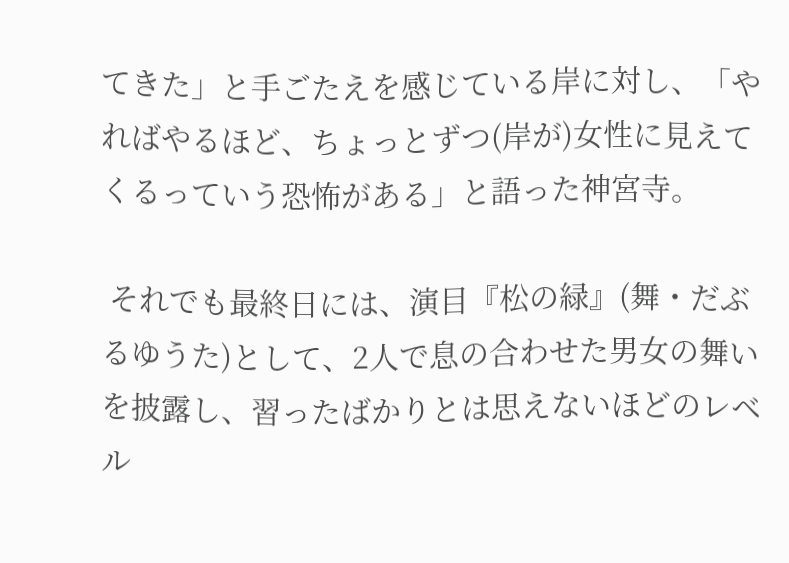てきた」と手ごたえを感じている岸に対し、「やればやるほど、ちょっとずつ(岸が)女性に見えてくるっていう恐怖がある」と語った神宮寺。

 それでも最終日には、演目『松の緑』(舞・だぶるゆうた)として、2人で息の合わせた男女の舞いを披露し、習ったばかりとは思えないほどのレベル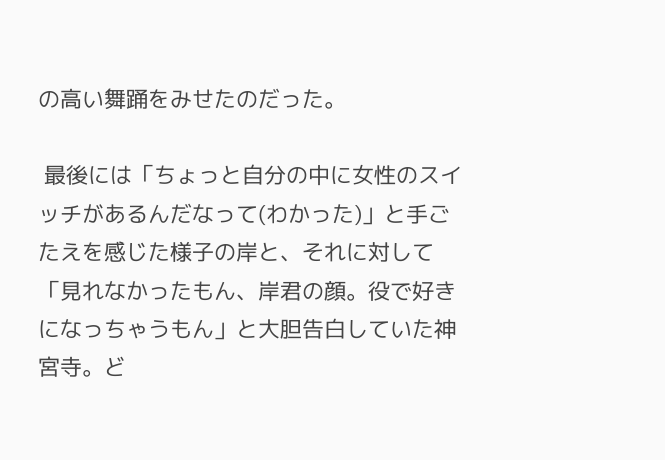の高い舞踊をみせたのだった。

 最後には「ちょっと自分の中に女性のスイッチがあるんだなって(わかった)」と手ごたえを感じた様子の岸と、それに対して「見れなかったもん、岸君の顔。役で好きになっちゃうもん」と大胆告白していた神宮寺。ど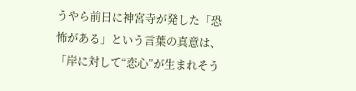うやら前日に神宮寺が発した「恐怖がある」という言葉の真意は、「岸に対して“恋心”が生まれそう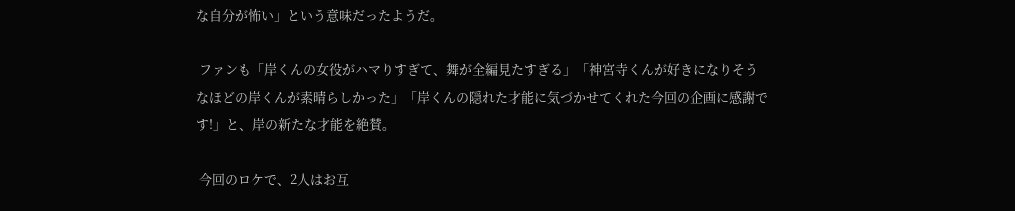な自分が怖い」という意味だったようだ。

 ファンも「岸くんの女役がハマりすぎて、舞が全編見たすぎる」「神宮寺くんが好きになりそうなほどの岸くんが素晴らしかった」「岸くんの隠れた才能に気づかせてくれた今回の企画に感謝です!」と、岸の新たな才能を絶賛。

 今回のロケで、2人はお互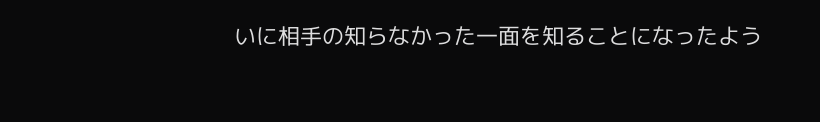いに相手の知らなかった一面を知ることになったよう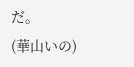だ。
(華山いの)